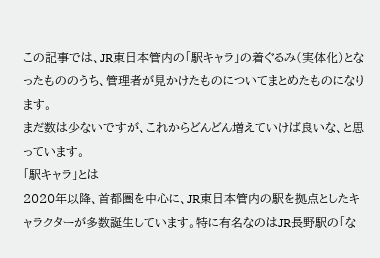この記事では、JR東日本管内の「駅キャラ」の着ぐるみ(実体化)となったもののうち、管理者が見かけたものについてまとめたものになります。
まだ数は少ないですが、これからどんどん増えていけば良いな、と思っています。
「駅キャラ」とは
2020年以降、首都圏を中心に、JR東日本管内の駅を拠点としたキャラクターが多数誕生しています。特に有名なのはJR長野駅の「な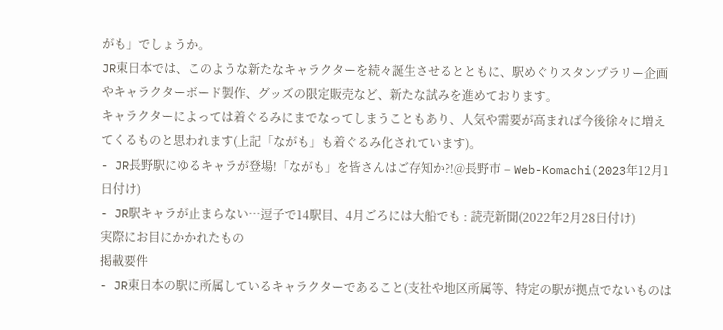がも」でしょうか。
JR東日本では、このような新たなキャラクターを続々誕生させるとともに、駅めぐりスタンプラリー企画やキャラクターボード製作、グッズの限定販売など、新たな試みを進めております。
キャラクターによっては着ぐるみにまでなってしまうこともあり、人気や需要が高まれば今後徐々に増えてくるものと思われます(上記「ながも」も着ぐるみ化されています)。
- JR長野駅にゆるキャラが登場!「ながも」を皆さんはご存知か?!@長野市 – Web-Komachi(2023年12月1日付け)
- JR駅キャラが止まらない…逗子で14駅目、4月ごろには大船でも : 読売新聞(2022年2月28日付け)
実際にお目にかかれたもの
掲載要件
- JR東日本の駅に所属しているキャラクターであること(支社や地区所属等、特定の駅が拠点でないものは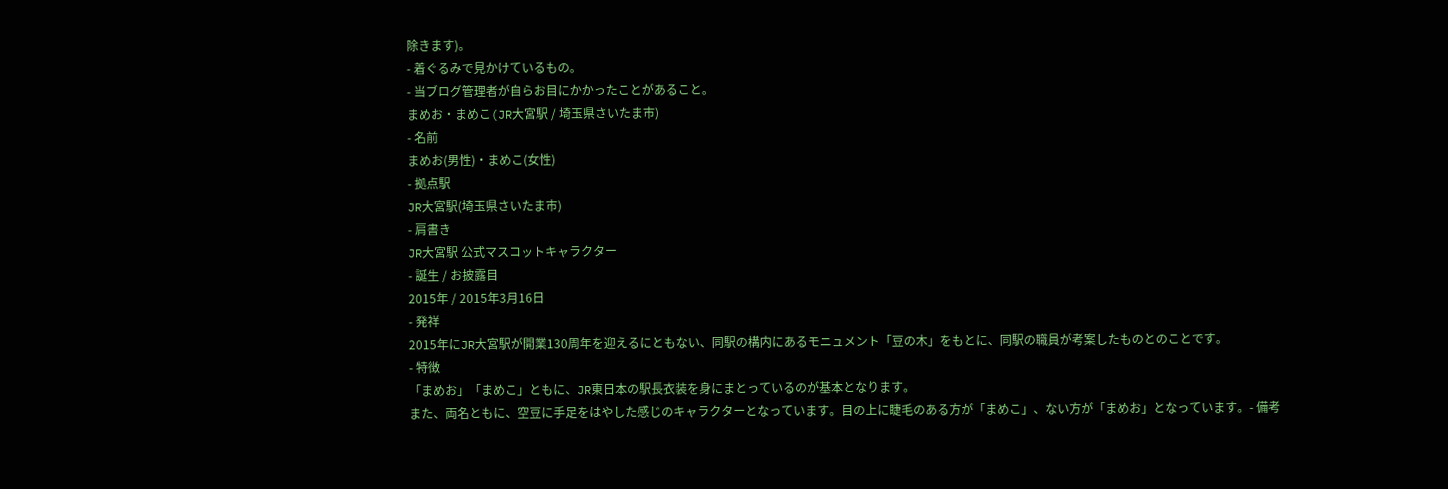除きます)。
- 着ぐるみで見かけているもの。
- 当ブログ管理者が自らお目にかかったことがあること。
まめお・まめこ(JR大宮駅 / 埼玉県さいたま市)
- 名前
まめお(男性)・まめこ(女性)
- 拠点駅
JR大宮駅(埼玉県さいたま市)
- 肩書き
JR大宮駅 公式マスコットキャラクター
- 誕生 / お披露目
2015年 / 2015年3月16日
- 発祥
2015年にJR大宮駅が開業130周年を迎えるにともない、同駅の構内にあるモニュメント「豆の木」をもとに、同駅の職員が考案したものとのことです。
- 特徴
「まめお」「まめこ」ともに、JR東日本の駅長衣装を身にまとっているのが基本となります。
また、両名ともに、空豆に手足をはやした感じのキャラクターとなっています。目の上に睫毛のある方が「まめこ」、ない方が「まめお」となっています。- 備考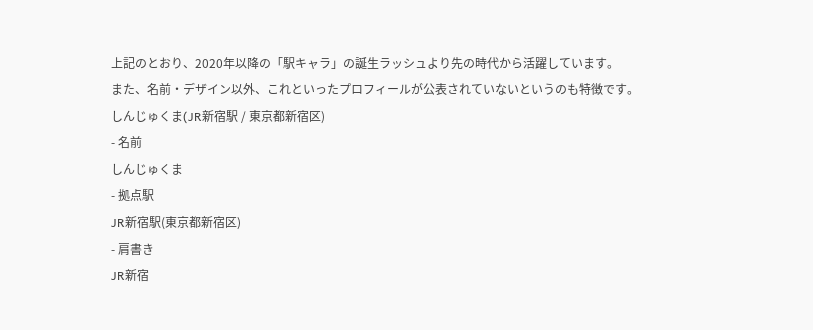上記のとおり、2020年以降の「駅キャラ」の誕生ラッシュより先の時代から活躍しています。
また、名前・デザイン以外、これといったプロフィールが公表されていないというのも特徴です。
しんじゅくま(JR新宿駅 / 東京都新宿区)
- 名前
しんじゅくま
- 拠点駅
JR新宿駅(東京都新宿区)
- 肩書き
JR新宿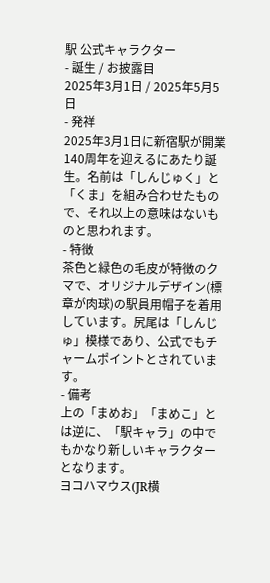駅 公式キャラクター
- 誕生 / お披露目
2025年3月1日 / 2025年5月5日
- 発祥
2025年3月1日に新宿駅が開業140周年を迎えるにあたり誕生。名前は「しんじゅく」と「くま」を組み合わせたもので、それ以上の意味はないものと思われます。
- 特徴
茶色と緑色の毛皮が特徴のクマで、オリジナルデザイン(標章が肉球)の駅員用帽子を着用しています。尻尾は「しんじゅ」模様であり、公式でもチャームポイントとされています。
- 備考
上の「まめお」「まめこ」とは逆に、「駅キャラ」の中でもかなり新しいキャラクターとなります。
ヨコハマウス(JR横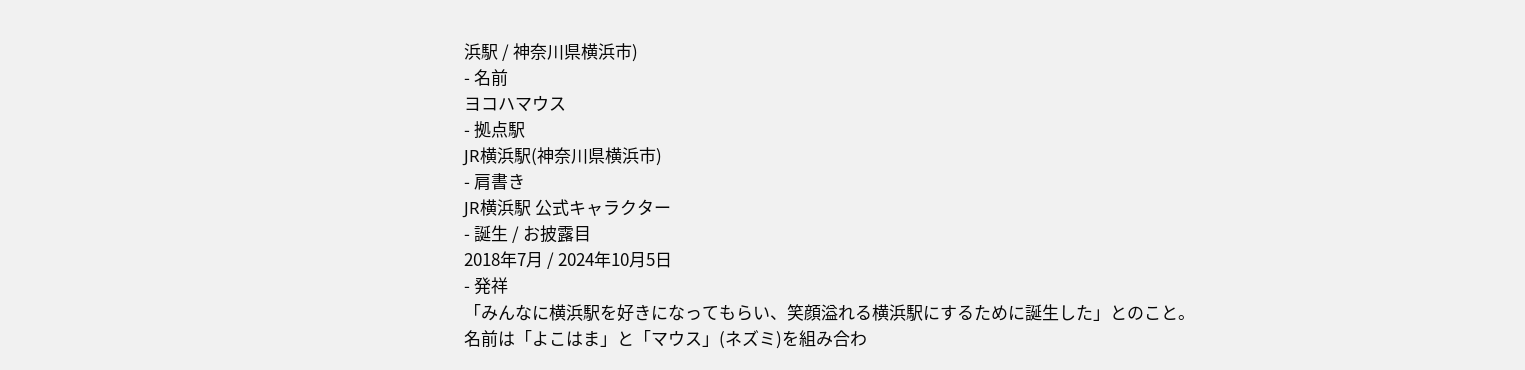浜駅 / 神奈川県横浜市)
- 名前
ヨコハマウス
- 拠点駅
JR横浜駅(神奈川県横浜市)
- 肩書き
JR横浜駅 公式キャラクター
- 誕生 / お披露目
2018年7月 / 2024年10月5日
- 発祥
「みんなに横浜駅を好きになってもらい、笑顔溢れる横浜駅にするために誕生した」とのこと。
名前は「よこはま」と「マウス」(ネズミ)を組み合わ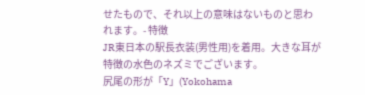せたもので、それ以上の意味はないものと思われます。- 特徴
JR東日本の駅長衣装(男性用)を着用。大きな耳が特徴の水色のネズミでございます。
尻尾の形が「Y」(Yokohama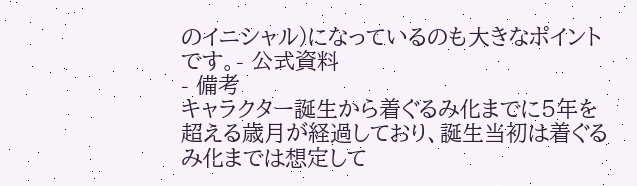のイニシャル)になっているのも大きなポイントです。- 公式資料
- 備考
キャラクター誕生から着ぐるみ化までに5年を超える歳月が経過しており、誕生当初は着ぐるみ化までは想定して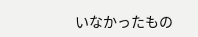いなかったもの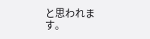と思われます。